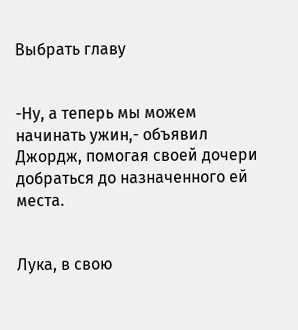Выбрать главу


-Ну, а теперь мы можем начинать ужин,- объявил Джордж, помогая своей дочери добраться до назначенного ей места.


Лука, в свою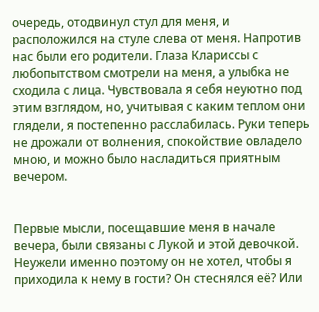очередь, отодвинул стул для меня, и расположился на стуле слева от меня. Напротив нас были его родители. Глаза Клариссы с любопытством смотрели на меня, а улыбка не сходила с лица. Чувствовала я себя неуютно под этим взглядом, но, учитывая с каким теплом они глядели, я постепенно расслабилась. Руки теперь не дрожали от волнения, спокойствие овладело мною, и можно было насладиться приятным вечером.


Первые мысли, посещавшие меня в начале вечера, были связаны с Лукой и этой девочкой. Неужели именно поэтому он не хотел, чтобы я приходила к нему в гости? Он стеснялся её? Или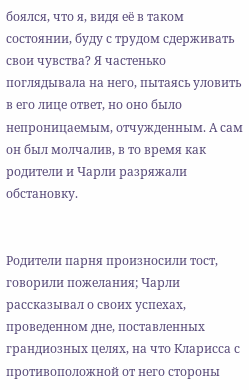боялся, что я, видя её в таком состоянии, буду с трудом сдерживать свои чувства? Я частенько поглядывала на него, пытаясь уловить в его лице ответ, но оно было непроницаемым, отчужденным. А сам он был молчалив, в то время как родители и Чарли разряжали обстановку.


Родители парня произносили тост, говорили пожелания; Чарли рассказывал о своих успехах, проведенном дне, поставленных грандиозных целях, на что Кларисса с противоположной от него стороны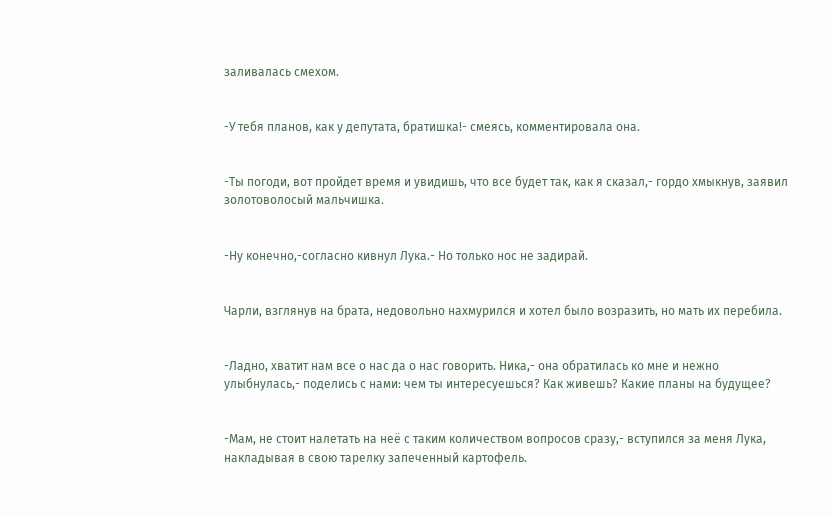заливалась смехом.


-У тебя планов, как у депутата, братишка!- смеясь, комментировала она.


-Ты погоди, вот пройдет время и увидишь, что все будет так, как я сказал,- гордо хмыкнув, заявил золотоволосый мальчишка.


-Ну конечно,-согласно кивнул Лука.- Но только нос не задирай.


Чарли, взглянув на брата, недовольно нахмурился и хотел было возразить, но мать их перебила.


-Ладно, хватит нам все о нас да о нас говорить. Ника,- она обратилась ко мне и нежно улыбнулась,- поделись с нами: чем ты интересуешься? Как живешь? Какие планы на будущее?


-Мам, не стоит налетать на неё с таким количеством вопросов сразу,- вступился за меня Лука, накладывая в свою тарелку запеченный картофель.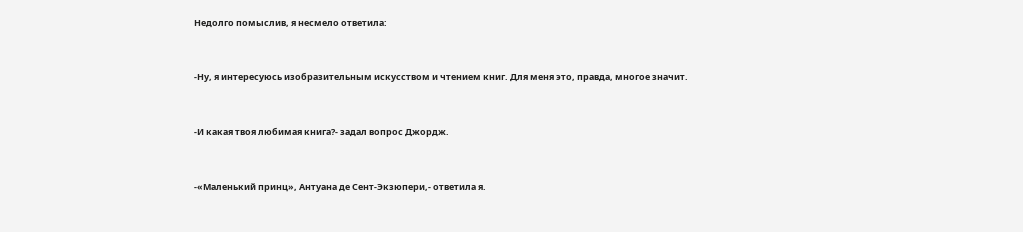Недолго помыслив, я несмело ответила:


-Ну, я интересуюсь изобразительным искусством и чтением книг. Для меня это, правда, многое значит.


-И какая твоя любимая книга?- задал вопрос Джордж.


-«Маленький принц», Антуана де Сент-Экзюпери,- ответила я.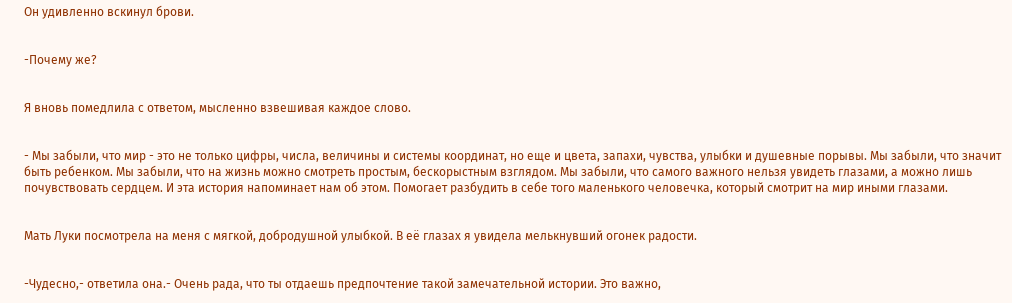Он удивленно вскинул брови.


-Почему же?


Я вновь помедлила с ответом, мысленно взвешивая каждое слово.


- Мы забыли, что мир - это не только цифры, числа, величины и системы координат, но еще и цвета, запахи, чувства, улыбки и душевные порывы. Мы забыли, что значит быть ребенком. Мы забыли, что на жизнь можно смотреть простым, бескорыстным взглядом. Мы забыли, что самого важного нельзя увидеть глазами, а можно лишь почувствовать сердцем. И эта история напоминает нам об этом. Помогает разбудить в себе того маленького человечка, который смотрит на мир иными глазами.


Мать Луки посмотрела на меня с мягкой, добродушной улыбкой. В её глазах я увидела мелькнувший огонек радости.


-Чудесно,- ответила она.- Очень рада, что ты отдаешь предпочтение такой замечательной истории. Это важно,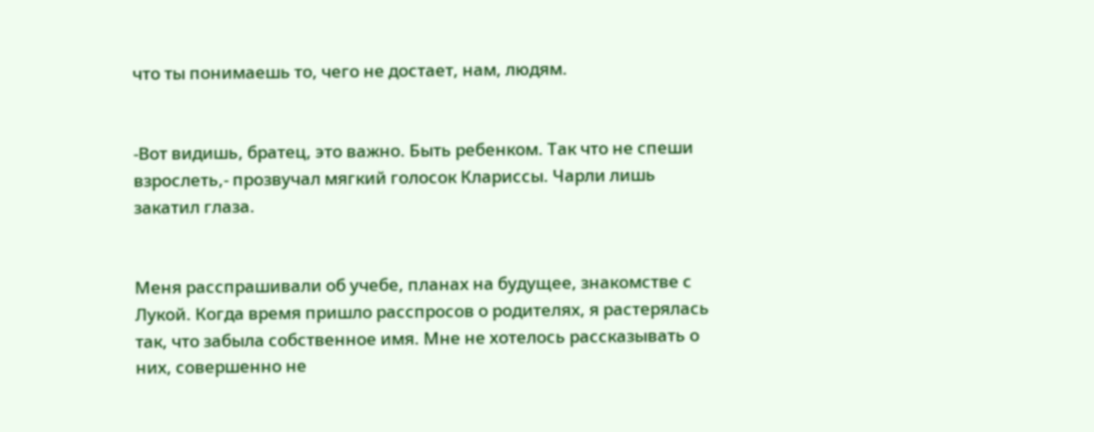что ты понимаешь то, чего не достает, нам, людям.


-Вот видишь, братец, это важно. Быть ребенком. Так что не спеши взрослеть,- прозвучал мягкий голосок Клариссы. Чарли лишь закатил глаза.


Меня расспрашивали об учебе, планах на будущее, знакомстве с Лукой. Когда время пришло расспросов о родителях, я растерялась так, что забыла собственное имя. Мне не хотелось рассказывать о них, совершенно не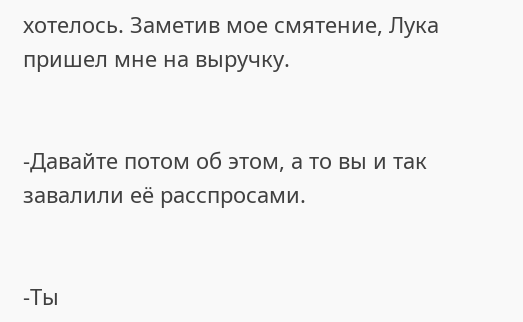хотелось. Заметив мое смятение, Лука пришел мне на выручку.


-Давайте потом об этом, а то вы и так завалили её расспросами.


-Ты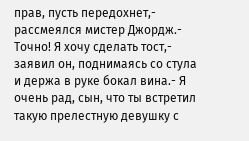прав, пусть передохнет,- рассмеялся мистер Джордж.- Точно! Я хочу сделать тост,- заявил он, поднимаясь со стула и держа в руке бокал вина.- Я очень рад, сын, что ты встретил такую прелестную девушку с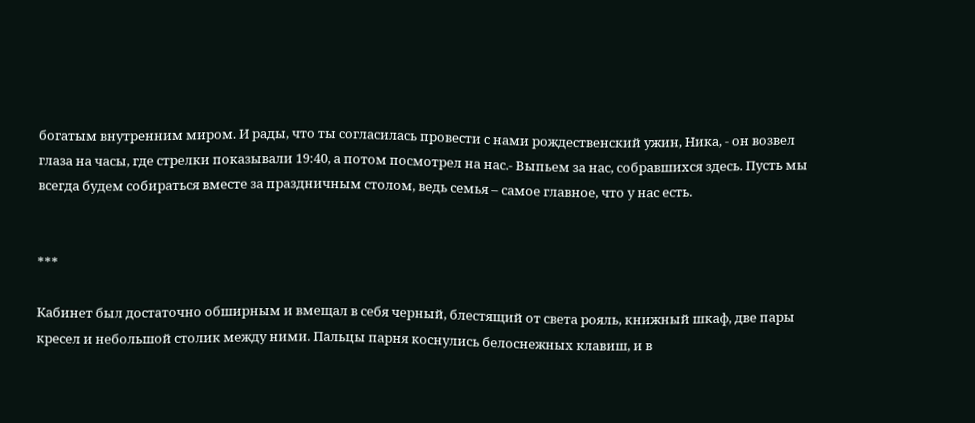богатым внутренним миром. И рады, что ты согласилась провести с нами рождественский ужин, Ника, - он возвел глаза на часы, где стрелки показывали 19:40, а потом посмотрел на нас.- Выпьем за нас, собравшихся здесь. Пусть мы всегда будем собираться вместе за праздничным столом, ведь семья – самое главное, что у нас есть.


***

Кабинет был достаточно обширным и вмещал в себя черный, блестящий от света рояль, книжный шкаф, две пары кресел и небольшой столик между ними. Пальцы парня коснулись белоснежных клавиш, и в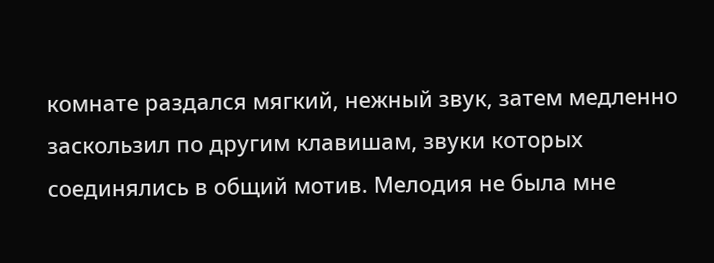комнате раздался мягкий, нежный звук, затем медленно заскользил по другим клавишам, звуки которых соединялись в общий мотив. Мелодия не была мне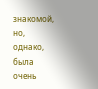знакомой, но, однако, была очень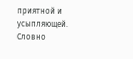приятной и усыпляющей. Словно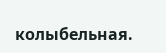колыбельная.